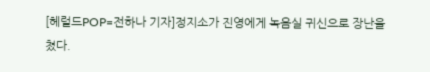[헤럴드POP=전하나 기자]정지소가 진영에게 녹음실 귀신으로 장난을 쳤다.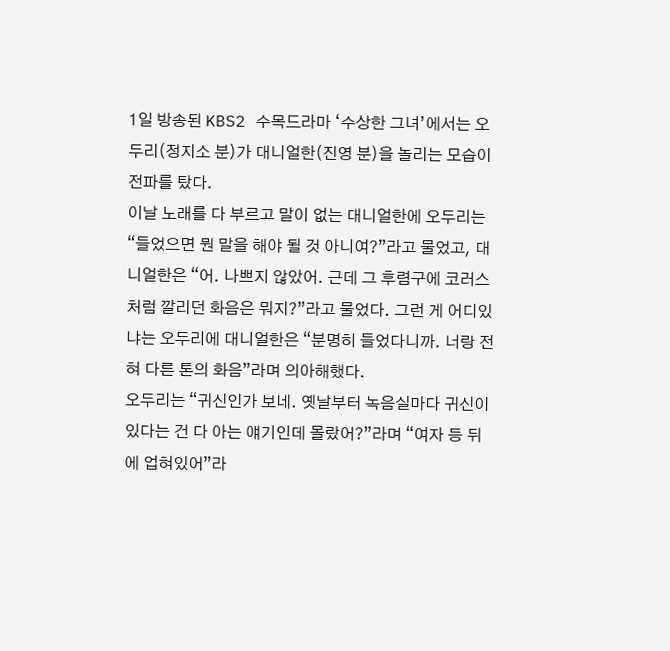1일 방송된 KBS2 수목드라마 ‘수상한 그녀’에서는 오두리(정지소 분)가 대니얼한(진영 분)을 놀리는 모습이 전파를 탔다.
이날 노래를 다 부르고 말이 없는 대니얼한에 오두리는 “들었으면 뭔 말을 해야 될 것 아니여?”라고 물었고, 대니얼한은 “어. 나쁘지 않았어. 근데 그 후렴구에 코러스처럼 깔리던 화음은 뭐지?”라고 물었다. 그런 게 어디있냐는 오두리에 대니얼한은 “분명히 들었다니까. 너랑 전혀 다른 톤의 화음”라며 의아해했다.
오두리는 “귀신인가 보네. 옛날부터 녹음실마다 귀신이 있다는 건 다 아는 얘기인데 몰랐어?”라며 “여자 등 뒤에 업혀있어”라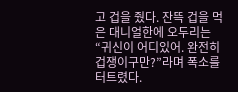고 겁을 줬다. 잔뜩 겁을 먹은 대니얼한에 오두리는 “귀신이 어디있어. 완전히 겁쟁이구만?”라며 폭소를 터트렸다.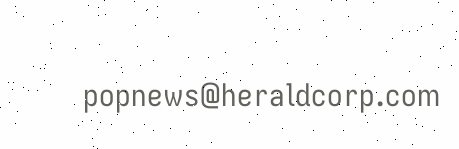popnews@heraldcorp.com